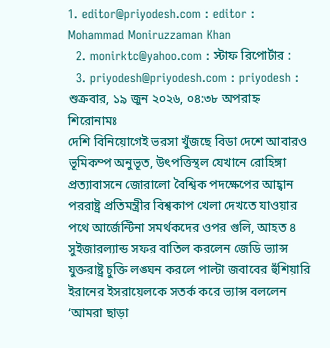1. editor@priyodesh.com : editor : Mohammad Moniruzzaman Khan
  2. monirktc@yahoo.com : স্টাফ রিপোর্টার :
  3. priyodesh@priyodesh.com : priyodesh :
শুক্রবার, ১৯ জুন ২০২৬, ০৪:৩৮ অপরাহ্ন
শিরোনামঃ
দেশি বিনিয়োগেই ভরসা খুঁজছে বিডা দেশে আবারও ভূমিকম্প অনুভূত, উৎপত্তিস্থল যেখানে রোহিঙ্গা প্রত্যাবাসনে জোরালো বৈশ্বিক পদক্ষেপের আহ্বান পররাষ্ট্র প্রতিমন্ত্রীর বিশ্বকাপ খেলা দেখতে যাওয়ার পথে আর্জেন্টিনা সমর্থকদের ওপর গুলি, আহত ৪ সুইজারল্যান্ড সফর বাতিল করলেন জেডি ভ্যান্স যুক্তরাষ্ট্র চুক্তি লঙ্ঘন করলে পাল্টা জবাবের হুঁশিয়ারি ইরানের ইসরায়েলকে সতর্ক করে ভ্যান্স বললেন ‘আমরা ছাড়া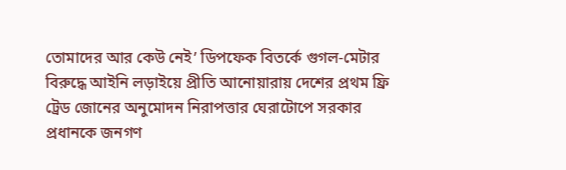তোমাদের আর কেউ নেই’ ডিপফেক বিতর্কে গুগল-মেটার বিরুদ্ধে আইনি লড়াইয়ে প্রীতি আনোয়ারায় দেশের প্রথম ফ্রি ট্রেড জোনের অনুমোদন নিরাপত্তার ঘেরাটোপে সরকার প্রধানকে জনগণ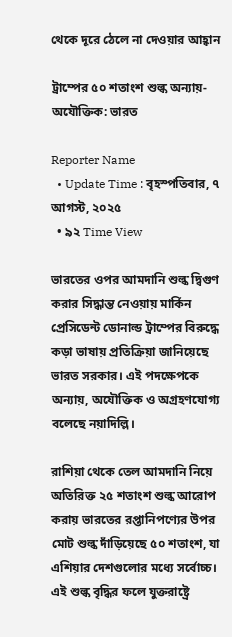থেকে দূরে ঠেলে না দেওয়ার আহ্বান

ট্রাম্পের ৫০ শতাংশ শুল্ক অন্যায়-অযৌক্তিক: ভারত

Reporter Name
  • Update Time : বৃহস্পতিবার, ৭ আগস্ট, ২০২৫
  • ৯২ Time View

ভারতের ওপর আমদানি শুল্ক দ্বিগুণ করার সিদ্ধান্ত নেওয়ায় মার্কিন প্রেসিডেন্ট ডোনাল্ড ট্রাম্পের বিরুদ্ধে কড়া ভাষায় প্রতিক্রিয়া জানিয়েছে ভারত সরকার। এই পদক্ষেপকে অন্যায়, অযৌক্তিক ও অগ্রহণযোগ্য বলেছে নয়াদিল্লি।

রাশিয়া থেকে তেল আমদানি নিয়ে অতিরিক্ত ২৫ শতাংশ শুল্ক আরোপ করায় ভারতের রপ্তানিপণ্যের উপর মোট শুল্ক দাঁড়িয়েছে ৫০ শতাংশ, যা এশিয়ার দেশগুলোর মধ্যে সর্বোচ্চ। এই শুল্ক বৃদ্ধির ফলে যুক্তরাষ্ট্রে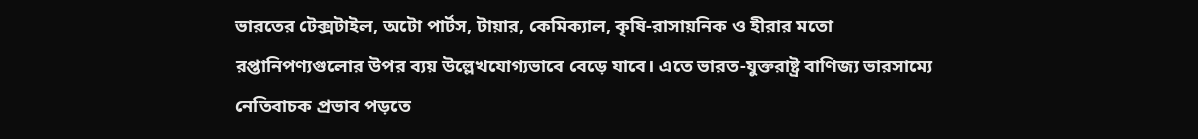ভারতের টেক্সটাইল, অটো পার্টস, টায়ার, কেমিক্যাল, কৃষি-রাসায়নিক ও হীরার মতো রপ্তানিপণ্যগুলোর উপর ব্যয় উল্লেখযোগ্যভাবে বেড়ে যাবে। এতে ভারত-যুক্তরাষ্ট্র বাণিজ্য ভারসাম্যে নেতিবাচক প্রভাব পড়তে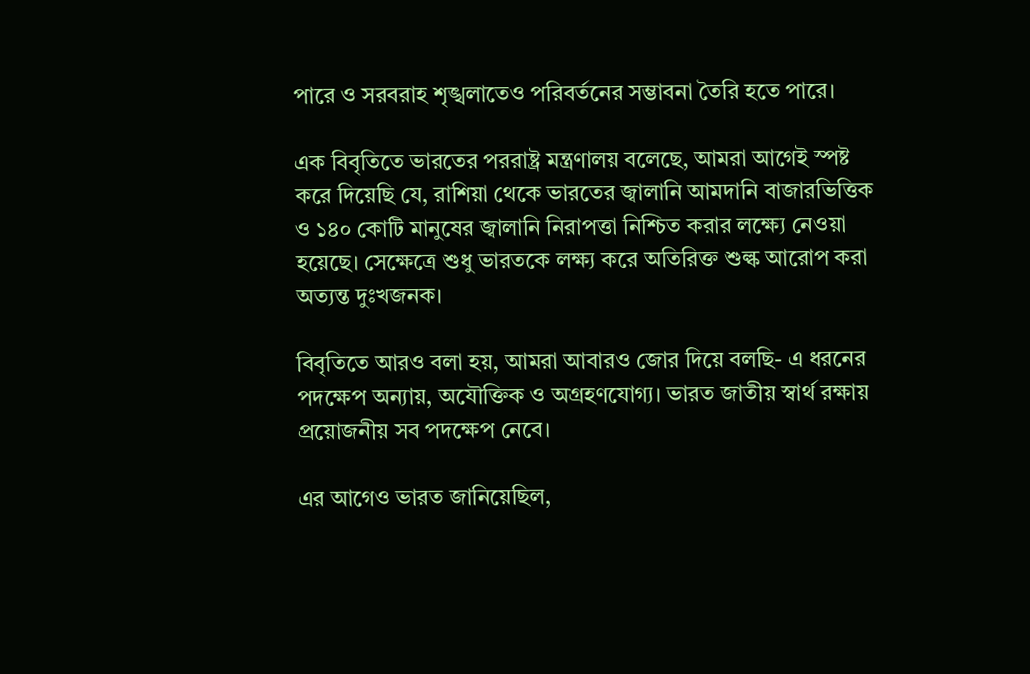পারে ও সরবরাহ শৃঙ্খলাতেও পরিবর্তনের সম্ভাবনা তৈরি হতে পারে।

এক বিবৃতিতে ভারতের পররাষ্ট্র মন্ত্রণালয় বলেছে, আমরা আগেই স্পষ্ট করে দিয়েছি যে, রাশিয়া থেকে ভারতের জ্বালানি আমদানি বাজারভিত্তিক ও ১৪০ কোটি মানুষের জ্বালানি নিরাপত্তা নিশ্চিত করার লক্ষ্যে নেওয়া হয়েছে। সেক্ষেত্রে শুধু ভারতকে লক্ষ্য করে অতিরিক্ত শুল্ক আরোপ করা অত্যন্ত দুঃখজনক।

বিবৃতিতে আরও বলা হয়, আমরা আবারও জোর দিয়ে বলছি- এ ধরনের পদক্ষেপ অন্যায়, অযৌক্তিক ও অগ্রহণযোগ্য। ভারত জাতীয় স্বার্থ রক্ষায় প্রয়োজনীয় সব পদক্ষেপ নেবে।

এর আগেও ভারত জানিয়েছিল,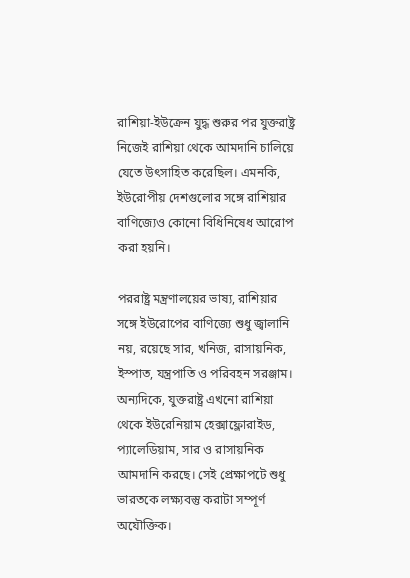রাশিয়া-ইউক্রেন যুদ্ধ শুরুর পর যুক্তরাষ্ট্র নিজেই রাশিয়া থেকে আমদানি চালিয়ে যেতে উৎসাহিত করেছিল। এমনকি, ইউরোপীয় দেশগুলোর সঙ্গে রাশিয়ার বাণিজ্যেও কোনো বিধিনিষেধ আরোপ করা হয়নি।

পররাষ্ট্র মন্ত্রণালয়ের ভাষ্য, রাশিয়ার সঙ্গে ইউরোপের বাণিজ্যে শুধু জ্বালানি নয়, রয়েছে সার, খনিজ, রাসায়নিক, ইস্পাত, যন্ত্রপাতি ও পরিবহন সরঞ্জাম। অন্যদিকে, যুক্তরাষ্ট্র এখনো রাশিয়া থেকে ইউরেনিয়াম হেক্সাফ্লোরাইড, প্যালেডিয়াম, সার ও রাসায়নিক আমদানি করছে। সেই প্রেক্ষাপটে শুধু ভারতকে লক্ষ্যবস্তু করাটা সম্পূর্ণ অযৌক্তিক।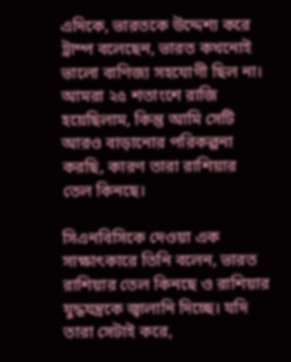এদিকে, ভারতকে উদ্দেশ্য করে ট্রাম্প বলেছেন, ভারত কখনোই ভালো বাণিজ্য সহযোগী ছিল না। আমরা ২৫ শতাংশে রাজি হয়েছিলাম, কিন্তু আমি সেটি আরও বাড়ানোর পরিকল্পনা করছি, কারণ তারা রাশিয়ার তেল কিনছে।

সিএনবিসিকে দেওয়া এক সাক্ষাৎকারে তিনি বলেন, ভারত রাশিয়ার তেল কিনছে ও রাশিয়ার যুদ্ধযন্ত্রকে জ্বালানি দিচ্ছে। যদি তারা সেটাই করে,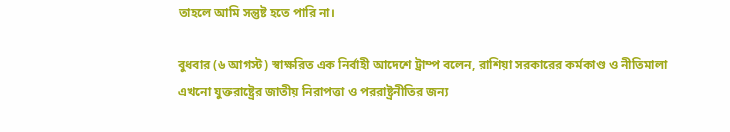তাহলে আমি সন্তুষ্ট হতে পারি না।

বুধবার (৬ আগস্ট) স্বাক্ষরিত এক নির্বাহী আদেশে ট্রাম্প বলেন, রাশিয়া সরকারের কর্মকাণ্ড ও নীতিমালা এখনো যুক্তরাষ্ট্রের জাতীয় নিরাপত্তা ও পররাষ্ট্রনীতির জন্য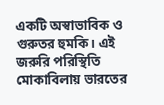একটি অস্বাভাবিক ও গুরুতর হুমকি। এই জরুরি পরিস্থিতি মোকাবিলায় ভারতের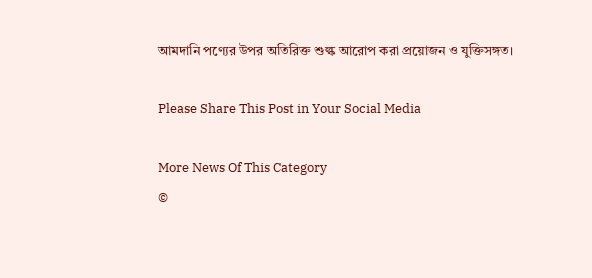আমদানি পণ্যের উপর অতিরিক্ত শুল্ক আরোপ করা প্রয়োজন ও যুক্তিসঙ্গত।

Please Share This Post in Your Social Media

More News Of This Category
©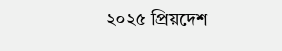২০২৫ প্রিয়দেশ